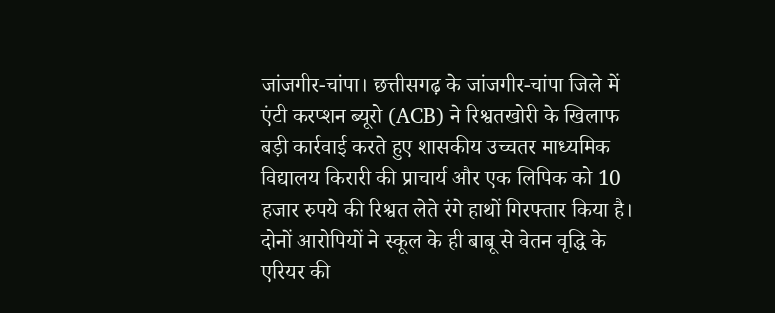जांजगीर-चांपा। छत्तीसगढ़ के जांजगीर-चांपा जिले में एंटी करप्शन ब्यूरो (ACB) ने रिश्वतखोरी के खिलाफ बड़ी कार्रवाई करते हुए शासकीय उच्चतर माध्यमिक विद्यालय किरारी की प्राचार्य और एक लिपिक को 10 हजार रुपये की रिश्वत लेते रंगे हाथों गिरफ्तार किया है। दोनों आरोपियों ने स्कूल के ही बाबू से वेतन वृद्धि के एरियर की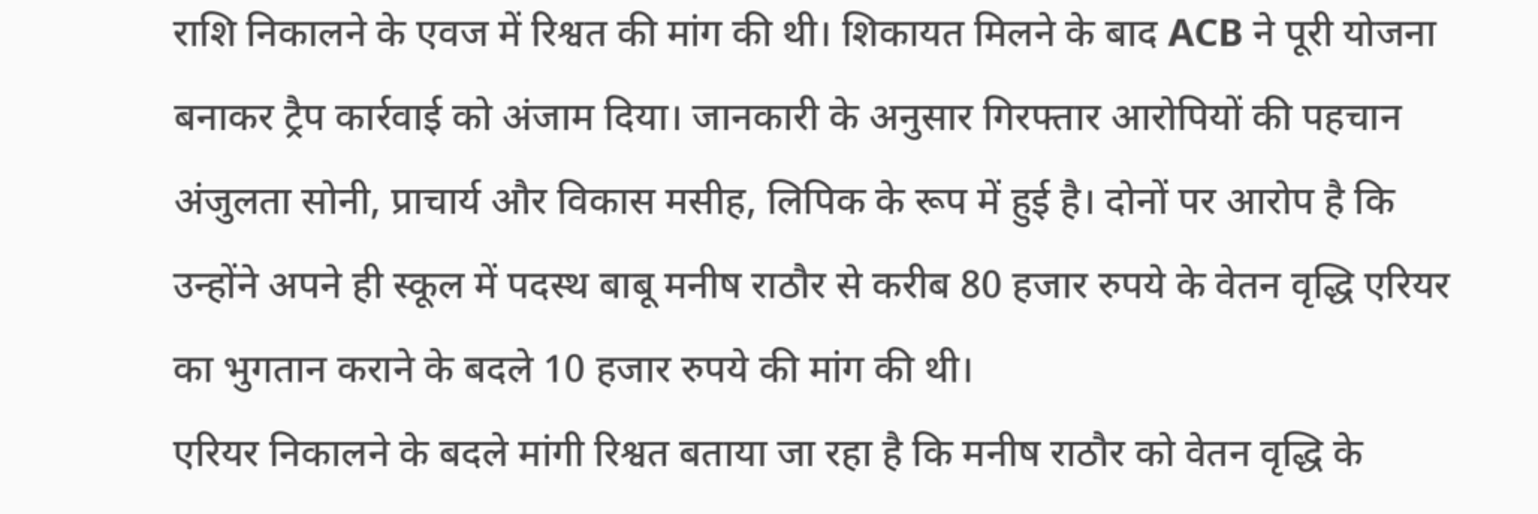राशि निकालने के एवज में रिश्वत की मांग की थी। शिकायत मिलने के बाद ACB ने पूरी योजना बनाकर ट्रैप कार्रवाई को अंजाम दिया। जानकारी के अनुसार गिरफ्तार आरोपियों की पहचान अंजुलता सोनी, प्राचार्य और विकास मसीह, लिपिक के रूप में हुई है। दोनों पर आरोप है कि उन्होंने अपने ही स्कूल में पदस्थ बाबू मनीष राठौर से करीब 80 हजार रुपये के वेतन वृद्धि एरियर का भुगतान कराने के बदले 10 हजार रुपये की मांग की थी।
एरियर निकालने के बदले मांगी रिश्वत बताया जा रहा है कि मनीष राठौर को वेतन वृद्धि के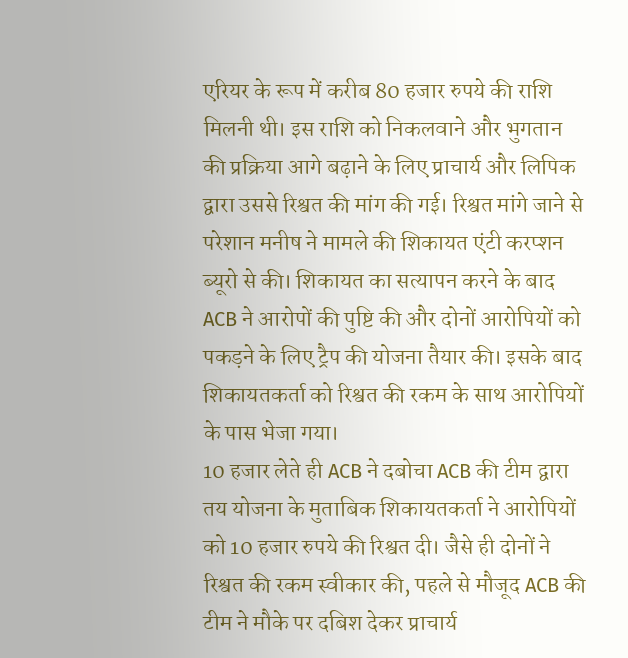एरियर के रूप में करीब 80 हजार रुपये की राशि मिलनी थी। इस राशि को निकलवाने और भुगतान की प्रक्रिया आगे बढ़ाने के लिए प्राचार्य और लिपिक द्वारा उससे रिश्वत की मांग की गई। रिश्वत मांगे जाने से परेशान मनीष ने मामले की शिकायत एंटी करप्शन ब्यूरो से की। शिकायत का सत्यापन करने के बाद ACB ने आरोपों की पुष्टि की और दोनों आरोपियों को पकड़ने के लिए ट्रैप की योजना तैयार की। इसके बाद शिकायतकर्ता को रिश्वत की रकम के साथ आरोपियों के पास भेजा गया।
10 हजार लेते ही ACB ने दबोचा ACB की टीम द्वारा तय योजना के मुताबिक शिकायतकर्ता ने आरोपियों को 10 हजार रुपये की रिश्वत दी। जैसे ही दोनों ने रिश्वत की रकम स्वीकार की, पहले से मौजूद ACB की टीम ने मौके पर दबिश देकर प्राचार्य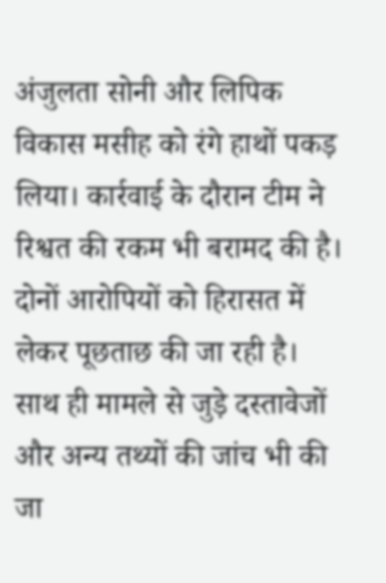अंजुलता सोनी और लिपिक विकास मसीह को रंगे हाथों पकड़ लिया। कार्रवाई के दौरान टीम ने रिश्वत की रकम भी बरामद की है। दोनों आरोपियों को हिरासत में लेकर पूछताछ की जा रही है। साथ ही मामले से जुड़े दस्तावेजों और अन्य तथ्यों की जांच भी की जा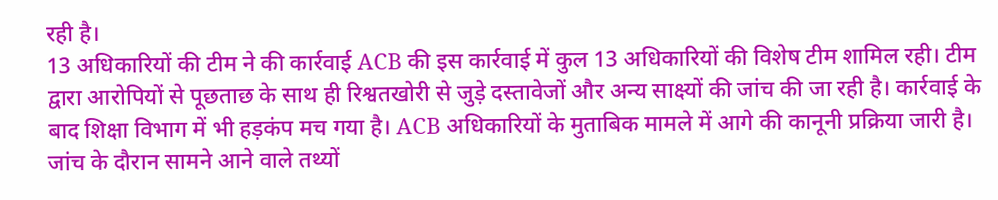रही है।
13 अधिकारियों की टीम ने की कार्रवाई ACB की इस कार्रवाई में कुल 13 अधिकारियों की विशेष टीम शामिल रही। टीम द्वारा आरोपियों से पूछताछ के साथ ही रिश्वतखोरी से जुड़े दस्तावेजों और अन्य साक्ष्यों की जांच की जा रही है। कार्रवाई के बाद शिक्षा विभाग में भी हड़कंप मच गया है। ACB अधिकारियों के मुताबिक मामले में आगे की कानूनी प्रक्रिया जारी है। जांच के दौरान सामने आने वाले तथ्यों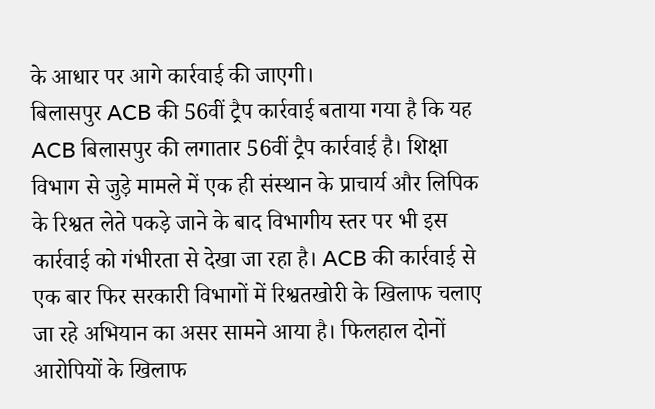के आधार पर आगे कार्रवाई की जाएगी।
बिलासपुर ACB की 56वीं ट्रैप कार्रवाई बताया गया है कि यह ACB बिलासपुर की लगातार 56वीं ट्रैप कार्रवाई है। शिक्षा विभाग से जुड़े मामले में एक ही संस्थान के प्राचार्य और लिपिक के रिश्वत लेते पकड़े जाने के बाद विभागीय स्तर पर भी इस कार्रवाई को गंभीरता से देखा जा रहा है। ACB की कार्रवाई से एक बार फिर सरकारी विभागों में रिश्वतखोरी के खिलाफ चलाए जा रहे अभियान का असर सामने आया है। फिलहाल दोनों आरोपियों के खिलाफ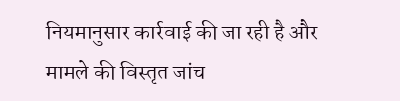नियमानुसार कार्रवाई की जा रही है और मामले की विस्तृत जांच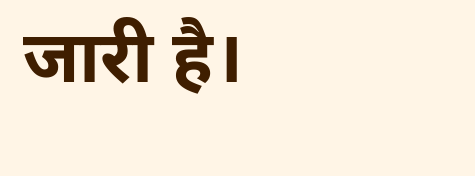जारी है।